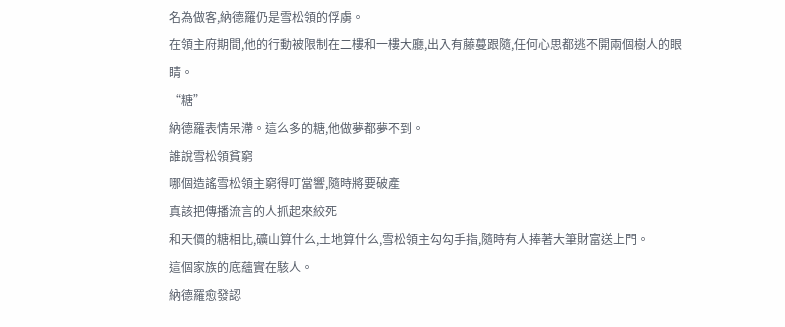名為做客,納德羅仍是雪松領的俘虜。
在領主府期間,他的行動被限制在二樓和一樓大廳,出入有藤蔓跟隨,任何心思都逃不開兩個樹人的眼睛。
“糖”
納德羅表情呆滯。這么多的糖,他做夢都夢不到。
誰說雪松領貧窮
哪個造謠雪松領主窮得叮當響,隨時將要破產
真該把傳播流言的人抓起來絞死
和天價的糖相比,礦山算什么,土地算什么,雪松領主勾勾手指,隨時有人捧著大筆財富送上門。
這個家族的底蘊實在駭人。
納德羅愈發認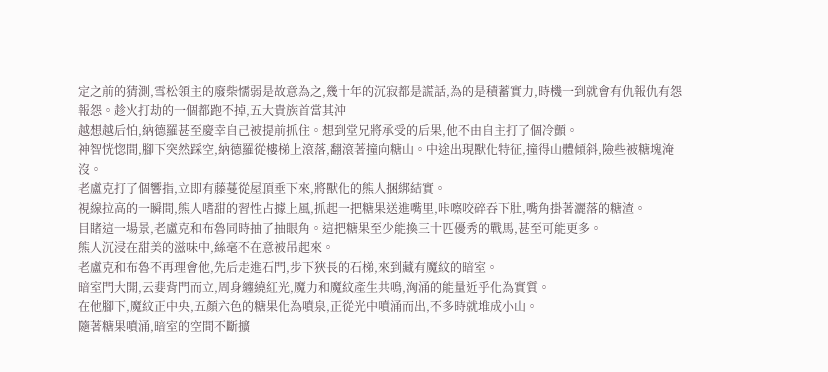定之前的猜測,雪松領主的廢柴懦弱是故意為之,幾十年的沉寂都是謊話,為的是積蓄實力,時機一到就會有仇報仇有怨報怨。趁火打劫的一個都跑不掉,五大貴族首當其沖
越想越后怕,納德羅甚至慶幸自己被提前抓住。想到堂兄將承受的后果,他不由自主打了個冷顫。
神智恍惚間,腳下突然踩空,納德羅從樓梯上滾落,翻滾著撞向糖山。中途出現獸化特征,撞得山體傾斜,險些被糖塊淹沒。
老盧克打了個響指,立即有藤蔓從屋頂垂下來,將獸化的熊人捆綁結實。
視線拉高的一瞬間,熊人嗜甜的習性占據上風,抓起一把糖果送進嘴里,咔嚓咬碎吞下肚,嘴角掛著灑落的糖渣。
目睹這一場景,老盧克和布魯同時抽了抽眼角。這把糖果至少能換三十匹優秀的戰馬,甚至可能更多。
熊人沉浸在甜美的滋味中,絲毫不在意被吊起來。
老盧克和布魯不再理會他,先后走進石門,步下狹長的石梯,來到藏有魔紋的暗室。
暗室門大開,云婓背門而立,周身纏繞紅光,魔力和魔紋產生共鳴,洶涌的能量近乎化為實質。
在他腳下,魔紋正中央,五顏六色的糖果化為噴泉,正從光中噴涌而出,不多時就堆成小山。
隨著糖果噴涌,暗室的空間不斷擴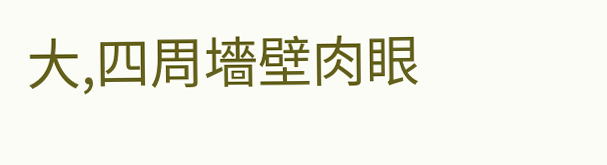大,四周墻壁肉眼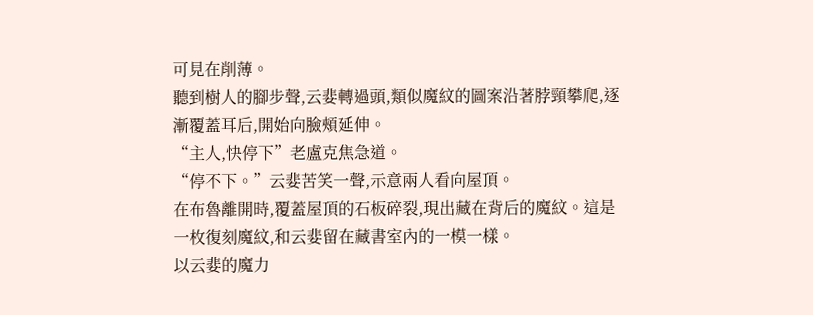可見在削薄。
聽到樹人的腳步聲,云婓轉過頭,類似魔紋的圖案沿著脖頸攀爬,逐漸覆蓋耳后,開始向臉頰延伸。
“主人,快停下”老盧克焦急道。
“停不下。”云婓苦笑一聲,示意兩人看向屋頂。
在布魯離開時,覆蓋屋頂的石板碎裂,現出藏在背后的魔紋。這是一枚復刻魔紋,和云婓留在藏書室內的一模一樣。
以云婓的魔力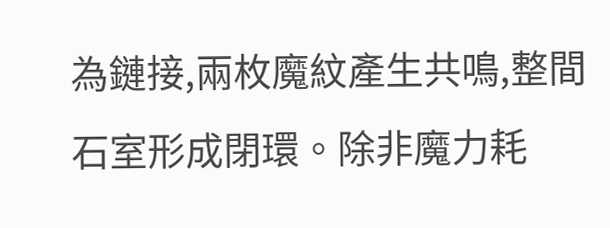為鏈接,兩枚魔紋產生共鳴,整間石室形成閉環。除非魔力耗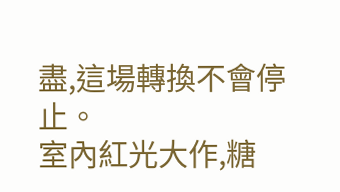盡,這場轉換不會停止。
室內紅光大作,糖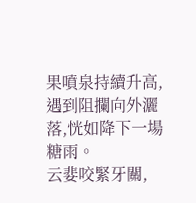果噴泉持續升高,遇到阻攔向外灑落,恍如降下一場糖雨。
云婓咬緊牙關,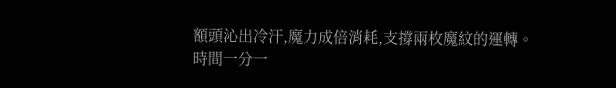額頭沁出冷汗,魔力成倍消耗,支撐兩枚魔紋的運轉。
時間一分一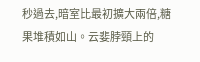秒過去,暗室比最初擴大兩倍,糖果堆積如山。云婓脖頸上的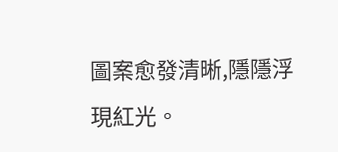圖案愈發清晰,隱隱浮現紅光。